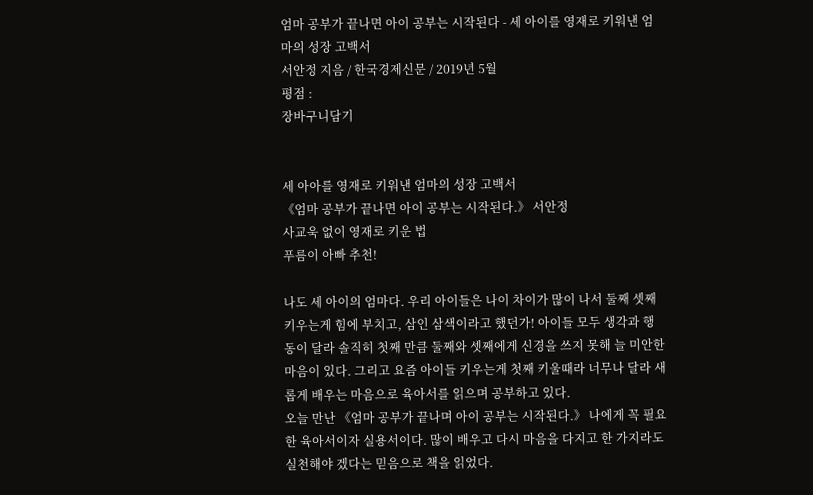엄마 공부가 끝나면 아이 공부는 시작된다 - 세 아이를 영재로 키워낸 엄마의 성장 고백서
서안정 지음 / 한국경제신문 / 2019년 5월
평점 :
장바구니담기


세 아아를 영재로 키워낸 엄마의 성장 고백서
《엄마 공부가 끝나면 아이 공부는 시작된다.》 서안정
사교욱 없이 영재로 키운 법
푸름이 아빠 추천!

나도 세 아이의 엄마다. 우리 아이들은 나이 차이가 많이 나서 둘째 셋째 키우는게 힘에 부치고, 삼인 삼색이라고 했던가! 아이들 모두 생각과 행동이 달라 솔직히 첫째 만큼 둘째와 셋째에게 신경을 쓰지 못해 늘 미안한 마음이 있다. 그리고 요즘 아이들 키우는게 첫째 키울때라 너무나 달라 새롭게 배우는 마음으로 육아서를 읽으며 공부하고 있다.
오늘 만난 《엄마 공부가 끝나며 아이 공부는 시작된다.》 나에게 꼭 필요한 육아서이자 실용서이다. 많이 배우고 다시 마음을 다지고 한 가지라도 실천해야 겠다는 믿음으로 책을 읽었다.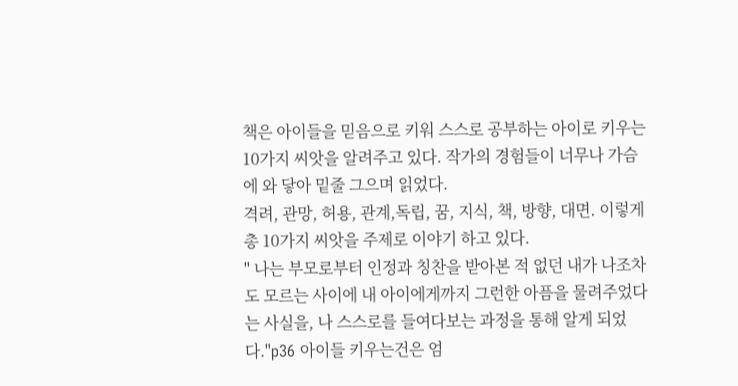책은 아이들을 믿음으로 키워 스스로 공부하는 아이로 키우는 10가지 씨앗을 알려주고 있다. 작가의 경험들이 너무나 가슴에 와 닿아 밑줄 그으며 읽었다.
격려, 관망, 허용, 관계,독립, 꿈, 지식, 책, 방향, 대면. 이렇게 총 10가지 씨앗을 주제로 이야기 하고 있다.
" 나는 부모로부터 인정과 칭찬을 받아본 적 없던 내가 나조차도 모르는 사이에 내 아이에게까지 그런한 아픔을 물려주었다는 사실을, 나 스스로를 들여다보는 과정을 통해 알게 되었다."p36 아이들 키우는건은 엄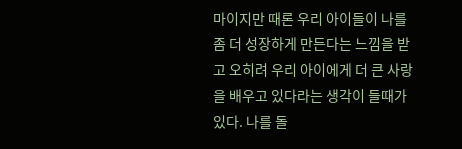마이지만 때론 우리 아이들이 나를 좀 더 성장하게 만든다는 느낌을 받고 오히려 우리 아이에게 더 큰 사랑을 배우고 있다라는 생각이 들때가 있다. 나를 돌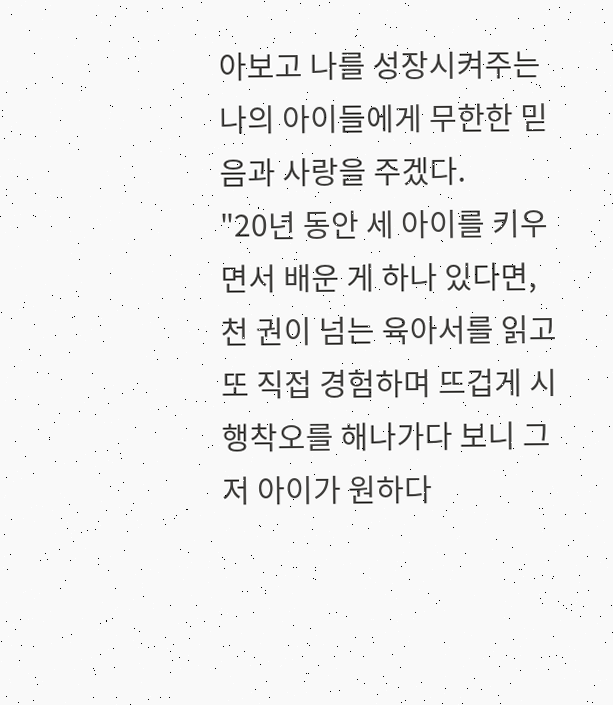아보고 나를 성장시켜주는 나의 아이들에게 무한한 믿음과 사랑을 주겠다.
"20년 동안 세 아이를 키우면서 배운 게 하나 있다면, 천 권이 넘는 육아서를 읽고 또 직접 경험하며 뜨겁게 시행착오를 해나가다 보니 그저 아이가 원하다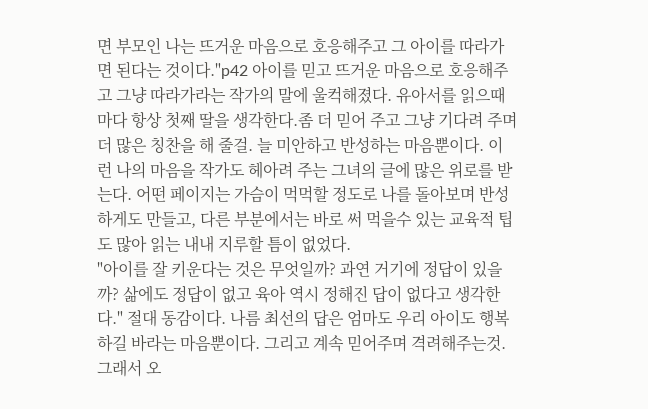면 부모인 나는 뜨거운 마음으로 호응해주고 그 아이를 따라가면 된다는 것이다."p42 아이를 믿고 뜨거운 마음으로 호응해주고 그냥 따라가라는 작가의 말에 울컥해졌다. 유아서를 읽으때 마다 항상 첫째 딸을 생각한다.좀 더 믿어 주고 그냥 기다려 주며 더 많은 칭찬을 해 줄걸. 늘 미안하고 반성하는 마음뿐이다. 이런 나의 마음을 작가도 헤아려 주는 그녀의 글에 많은 위로를 받는다. 어떤 페이지는 가슴이 먹먹할 정도로 나를 돌아보며 반성하게도 만들고, 다른 부분에서는 바로 써 먹을수 있는 교육적 팁도 많아 읽는 내내 지루할 틈이 없었다.
"아이를 잘 키운다는 것은 무엇일까? 과연 거기에 정답이 있을까? 삶에도 정답이 없고 육아 역시 정해진 답이 없다고 생각한다." 절대 동감이다. 나름 최선의 답은 엄마도 우리 아이도 행복하길 바라는 마음뿐이다. 그리고 계속 믿어주며 격려해주는것. 그래서 오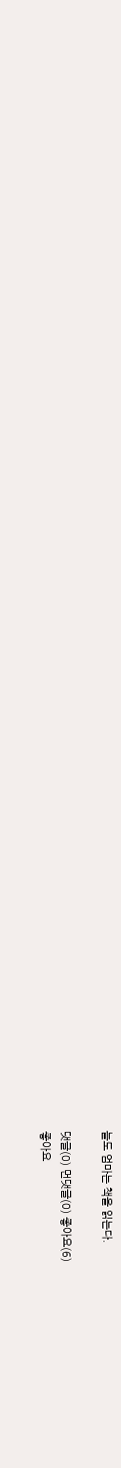늘도 엄마는 책을 읽는다.

댓글(0) 먼댓글(0) 좋아요(6)
좋아요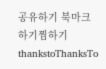공유하기 북마크하기찜하기 thankstoThanksTo